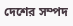দেশের সম্পদ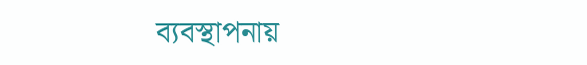ব্যবস্থাপনায়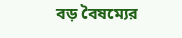বড় বৈষম্যের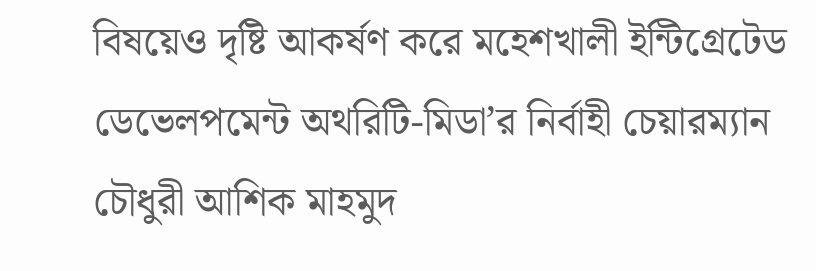বিষয়েও দৃষ্টি আকর্ষণ করে মহেশখালী ইন্টিগ্রেটেড ডেভেলপমেন্ট অথরিটি-মিডা’র নির্বাহী চেয়ারম্যান চৌধুরী আশিক মাহমুদ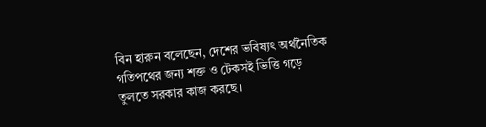বিন হারুন বলেছেন, দেশের ভবিষ্যৎ অর্থনৈতিক গতিপথের জন্য শক্ত ও টেকসই ভিত্তি গড়ে তুলতে সরকার কাজ করছে।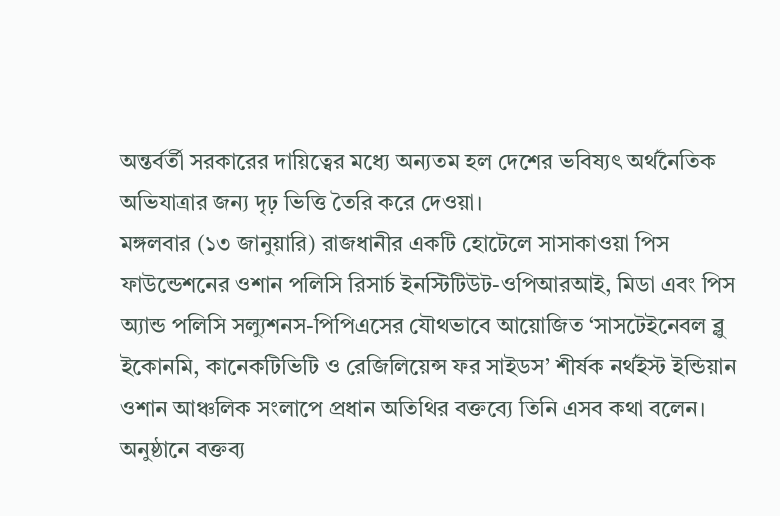অন্তর্বর্তী সরকারের দায়িত্বের মধ্যে অন্যতম হল দেশের ভবিষ্যৎ অর্থনৈতিক অভিযাত্রার জন্য দৃঢ় ভিত্তি তৈরি করে দেওয়া।
মঙ্গলবার (১৩ জানুয়ারি) রাজধানীর একটি হোটেলে সাসাকাওয়া পিস ফাউন্ডেশনের ওশান পলিসি রিসার্চ ইনস্টিটিউট-ওপিআরআই, মিডা এবং পিস অ্যান্ড পলিসি সল্যুশনস-পিপিএসের যৌথভাবে আয়োজিত ‘সাসটেইনেবল ব্লু ইকোনমি, কানেকটিভিটি ও রেজিলিয়েন্স ফর সাইডস’ শীর্ষক নর্থইস্ট ইন্ডিয়ান ওশান আঞ্চলিক সংলাপে প্রধান অতিথির বক্তব্যে তিনি এসব কথা বলেন। অনুষ্ঠানে বক্তব্য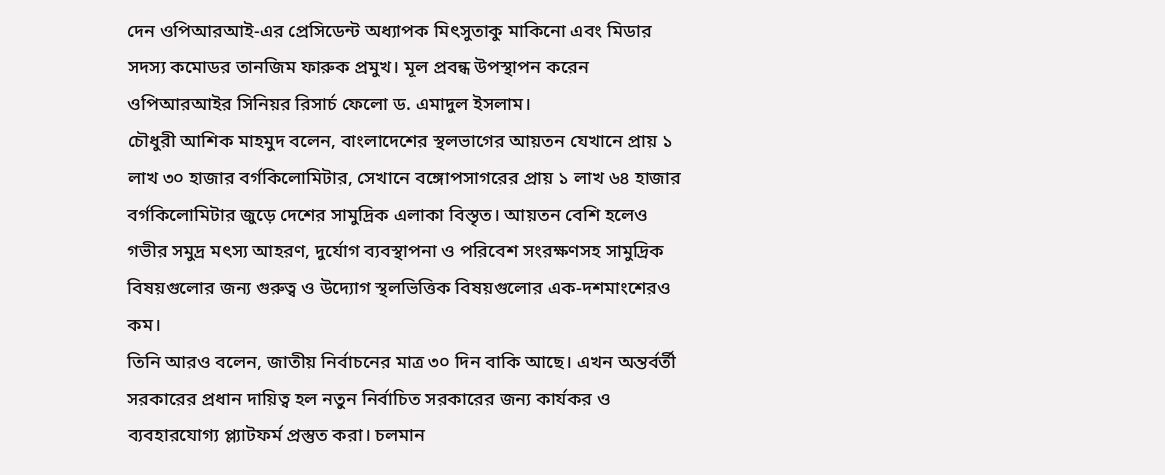দেন ওপিআরআই-এর প্রেসিডেন্ট অধ্যাপক মিৎসুতাকু মাকিনো এবং মিডার সদস্য কমোডর তানজিম ফারুক প্রমুখ। মূল প্রবন্ধ উপস্থাপন করেন ওপিআরআইর সিনিয়র রিসার্চ ফেলো ড. এমাদুল ইসলাম।
চৌধুরী আশিক মাহমুদ বলেন, বাংলাদেশের স্থলভাগের আয়তন যেখানে প্রায় ১ লাখ ৩০ হাজার বর্গকিলোমিটার, সেখানে বঙ্গোপসাগরের প্রায় ১ লাখ ৬৪ হাজার বর্গকিলোমিটার জুড়ে দেশের সামুদ্রিক এলাকা বিস্তৃত। আয়তন বেশি হলেও গভীর সমুদ্র মৎস্য আহরণ, দুর্যোগ ব্যবস্থাপনা ও পরিবেশ সংরক্ষণসহ সামুদ্রিক বিষয়গুলোর জন্য গুরুত্ব ও উদ্যোগ স্থলভিত্তিক বিষয়গুলোর এক-দশমাংশেরও কম।
তিনি আরও বলেন, জাতীয় নির্বাচনের মাত্র ৩০ দিন বাকি আছে। এখন অন্তর্বর্তী সরকারের প্রধান দায়িত্ব হল নতুন নির্বাচিত সরকারের জন্য কার্যকর ও ব্যবহারযোগ্য প্ল্যাটফর্ম প্রস্তুত করা। চলমান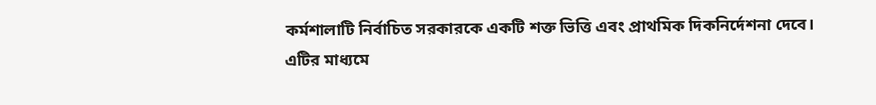কর্মশালাটি নির্বাচিত সরকারকে একটি শক্ত ভিত্তি এবং প্রাথমিক দিকনির্দেশনা দেবে। এটির মাধ্যমে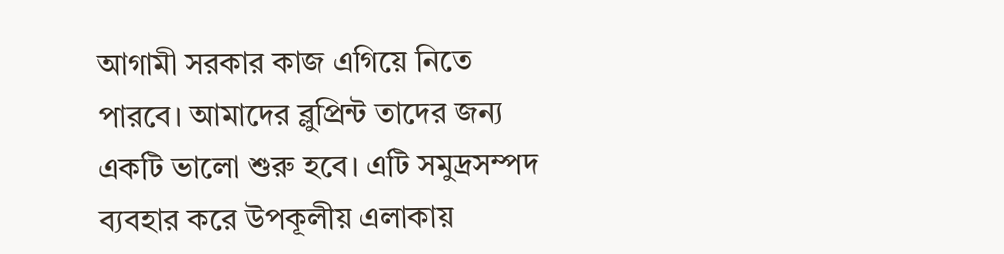আগামী সরকার কাজ এগিয়ে নিতে পারবে। আমাদের ব্লুপ্রিন্ট তাদের জন্য একটি ভালো শুরু হবে। এটি সমুদ্রসম্পদ ব্যবহার করে উপকূলীয় এলাকায়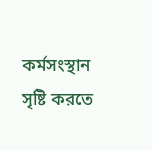কর্মসংস্থান সৃষ্টি করতে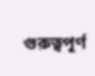গুরুত্বপূর্ণ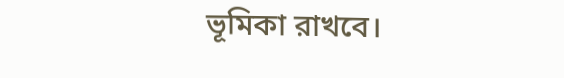ভূমিকা রাখবে।